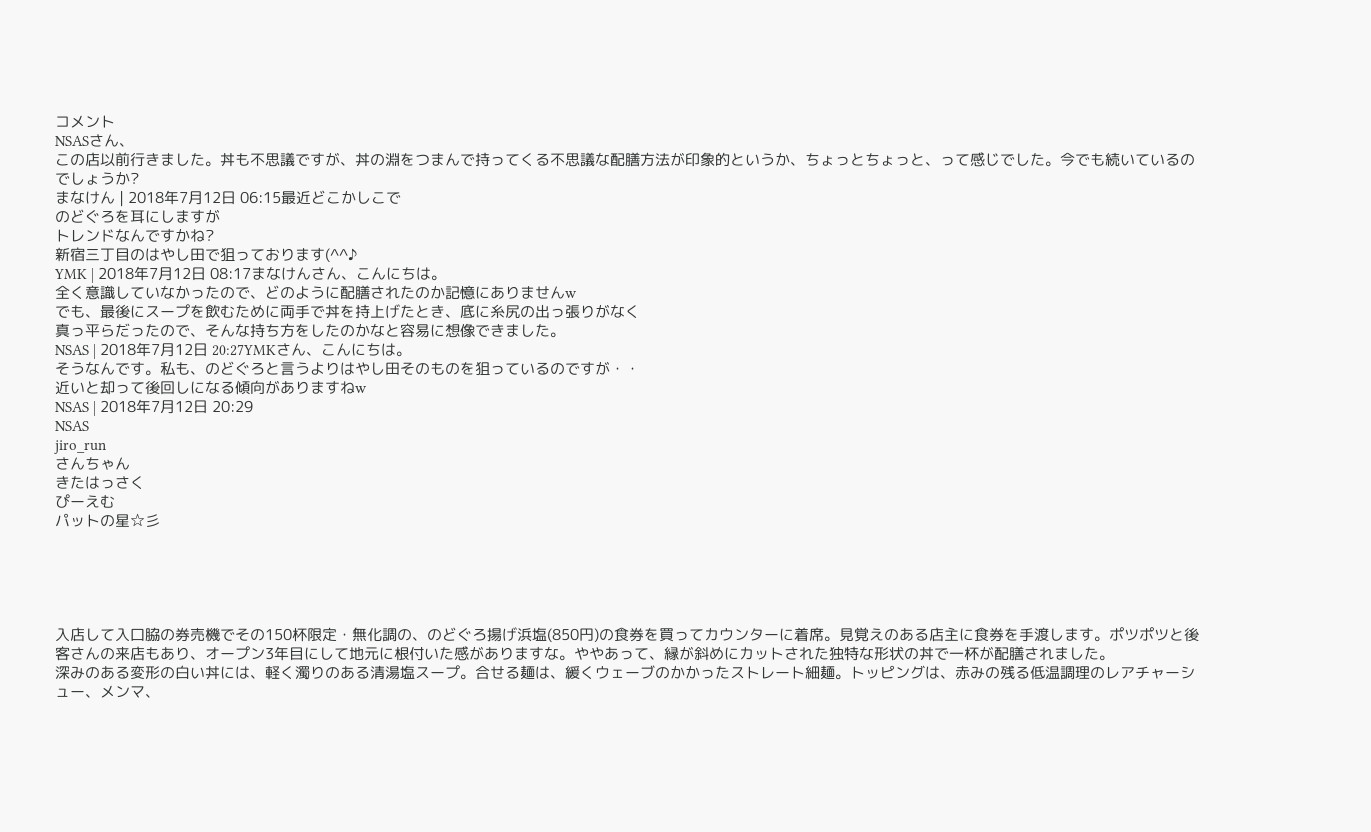コメント
NSASさん、
この店以前行きました。丼も不思議ですが、丼の淵をつまんで持ってくる不思議な配膳方法が印象的というか、ちょっとちょっと、って感じでした。今でも続いているのでしょうか?
まなけん | 2018年7月12日 06:15最近どこかしこで
のどぐろを耳にしますが
トレンドなんですかね?
新宿三丁目のはやし田で狙っております(^^♪
YMK | 2018年7月12日 08:17まなけんさん、こんにちは。
全く意識していなかったので、どのように配膳されたのか記憶にありませんw
でも、最後にスープを飲むために両手で丼を持上げたとき、底に糸尻の出っ張りがなく
真っ平らだったので、そんな持ち方をしたのかなと容易に想像できました。
NSAS | 2018年7月12日 20:27YMKさん、こんにちは。
そうなんです。私も、のどぐろと言うよりはやし田そのものを狙っているのですが・・
近いと却って後回しになる傾向がありますねw
NSAS | 2018年7月12日 20:29
NSAS
jiro_run
さんちゃん
きたはっさく
ぴーえむ
パットの星☆彡





入店して入口脇の券売機でその150杯限定・無化調の、のどぐろ揚げ浜塩(850円)の食券を買ってカウンターに着席。見覚えのある店主に食券を手渡します。ポツポツと後客さんの来店もあり、オープン3年目にして地元に根付いた感がありますな。ややあって、縁が斜めにカットされた独特な形状の丼で一杯が配膳されました。
深みのある変形の白い丼には、軽く濁りのある清湯塩スープ。合せる麺は、緩くウェーブのかかったストレート細麺。トッピングは、赤みの残る低温調理のレアチャーシュー、メンマ、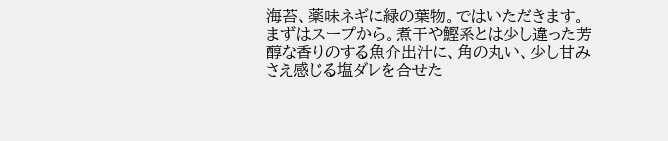海苔、薬味ネギに緑の葉物。ではいただきます。
まずはスープから。煮干や鰹系とは少し違った芳醇な香りのする魚介出汁に、角の丸い、少し甘みさえ感じる塩ダレを合せた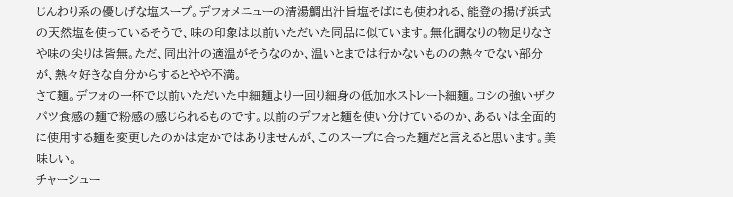じんわり系の優しげな塩スープ。デフォメニューの清湯鯛出汁旨塩そばにも使われる、能登の揚げ浜式の天然塩を使っているそうで、味の印象は以前いただいた同品に似ています。無化調なりの物足りなさや味の尖りは皆無。ただ、同出汁の適温がそうなのか、温いとまでは行かないものの熱々でない部分が、熱々好きな自分からするとやや不満。
さて麺。デフォの一杯で以前いただいた中細麺より一回り細身の低加水ストレート細麺。コシの強いザクパツ食感の麺で粉感の感じられるものです。以前のデフォと麺を使い分けているのか、あるいは全面的に使用する麺を変更したのかは定かではありませんが、このスープに合った麺だと言えると思います。美味しい。
チャーシュー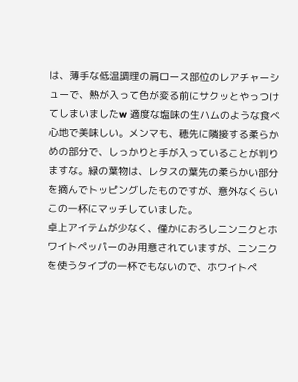は、薄手な低温調理の肩ロース部位のレアチャーシューで、熱が入って色が変る前にサクッとやっつけてしまいましたw 適度な塩味の生ハムのような食べ心地で美味しい。メンマも、穂先に隣接する柔らかめの部分で、しっかりと手が入っていることが判りますな。緑の葉物は、レタスの葉先の柔らかい部分を摘んでトッピングしたものですが、意外なくらいこの一杯にマッチしていました。
卓上アイテムが少なく、僅かにおろしニンニクとホワイトペッパーのみ用意されていますが、ニンニクを使うタイプの一杯でもないので、ホワイトペ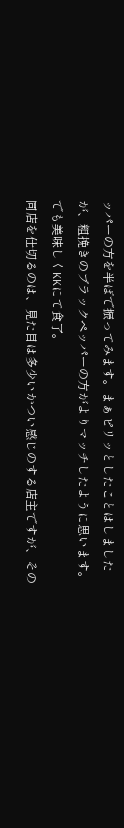ッパーの方を半ばで振ってみます。まぁピリッとしたことはしましたが、粗挽きのブラックペッパーの方がよりマッチしたように思います。でも美味しくKKにて食了。
同店を仕切るのは、見た目は多少いかつい感じのする店主ですが、その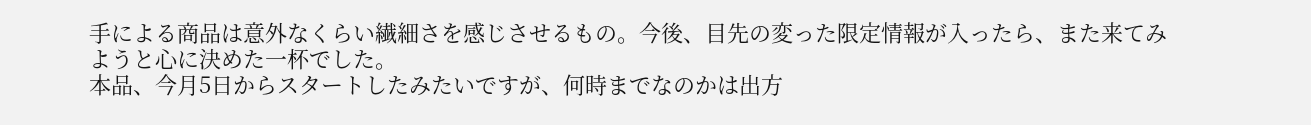手による商品は意外なくらい繊細さを感じさせるもの。今後、目先の変った限定情報が入ったら、また来てみようと心に決めた一杯でした。
本品、今月5日からスタートしたみたいですが、何時までなのかは出方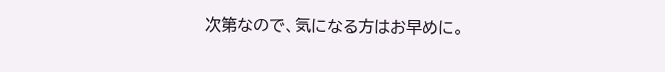次第なので、気になる方はお早めに。